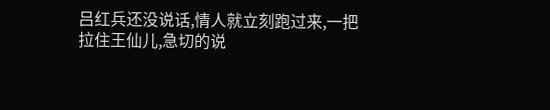吕红兵还没说话,情人就立刻跑过来,一把拉住王仙儿,急切的说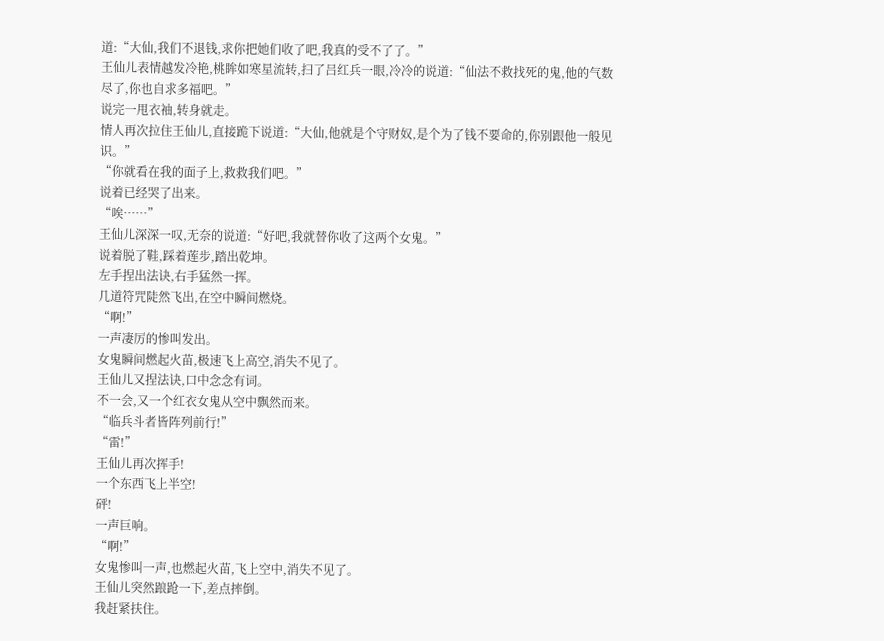道:“大仙,我们不退钱,求你把她们收了吧,我真的受不了了。”
王仙儿表情越发冷艳,桃眸如寒星流转,扫了吕红兵一眼,冷冷的说道:“仙法不救找死的鬼,他的气数尽了,你也自求多福吧。”
说完一甩衣袖,转身就走。
情人再次拉住王仙儿,直接跪下说道:“大仙,他就是个守财奴,是个为了钱不要命的,你别跟他一般见识。”
“你就看在我的面子上,救救我们吧。”
说着已经哭了出来。
“唉……”
王仙儿深深一叹,无奈的说道:“好吧,我就替你收了这两个女鬼。”
说着脱了鞋,踩着莲步,踏出乾坤。
左手捏出法诀,右手猛然一挥。
几道符咒陡然飞出,在空中瞬间燃烧。
“啊!”
一声凄厉的惨叫发出。
女鬼瞬间燃起火苗,极速飞上高空,消失不见了。
王仙儿又捏法诀,口中念念有词。
不一会,又一个红衣女鬼从空中飘然而来。
“临兵斗者皆阵列前行!”
“雷!”
王仙儿再次挥手!
一个东西飞上半空!
砰!
一声巨响。
“啊!”
女鬼惨叫一声,也燃起火苗,飞上空中,消失不见了。
王仙儿突然踉跄一下,差点摔倒。
我赶紧扶住。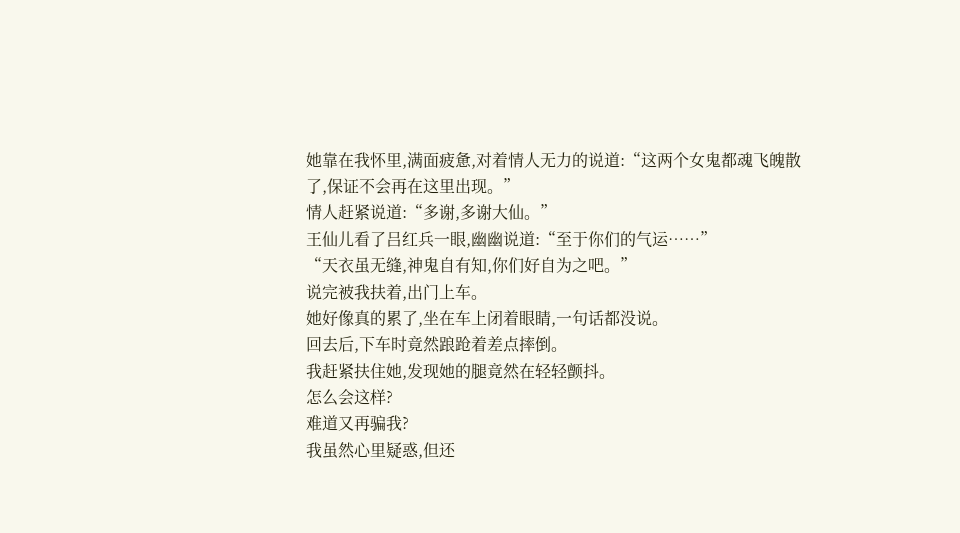她靠在我怀里,满面疲惫,对着情人无力的说道:“这两个女鬼都魂飞魄散了,保证不会再在这里出现。”
情人赶紧说道:“多谢,多谢大仙。”
王仙儿看了吕红兵一眼,幽幽说道:“至于你们的气运……”
“天衣虽无缝,神鬼自有知,你们好自为之吧。”
说完被我扶着,出门上车。
她好像真的累了,坐在车上闭着眼睛,一句话都没说。
回去后,下车时竟然踉跄着差点摔倒。
我赶紧扶住她,发现她的腿竟然在轻轻颤抖。
怎么会这样?
难道又再骗我?
我虽然心里疑惑,但还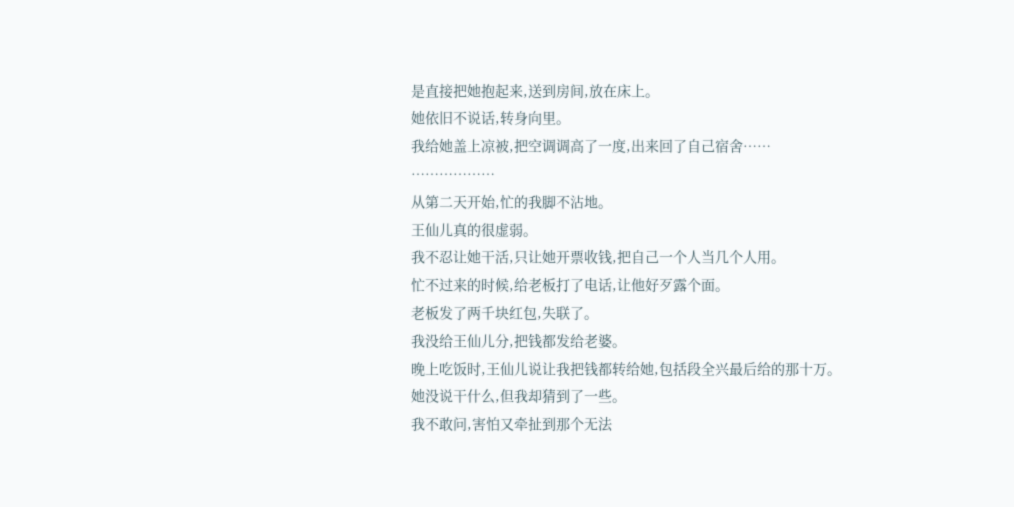是直接把她抱起来,送到房间,放在床上。
她依旧不说话,转身向里。
我给她盖上凉被,把空调调高了一度,出来回了自己宿舍……
………………
从第二天开始,忙的我脚不沾地。
王仙儿真的很虚弱。
我不忍让她干活,只让她开票收钱,把自己一个人当几个人用。
忙不过来的时候,给老板打了电话,让他好歹露个面。
老板发了两千块红包,失联了。
我没给王仙儿分,把钱都发给老婆。
晚上吃饭时,王仙儿说让我把钱都转给她,包括段全兴最后给的那十万。
她没说干什么,但我却猜到了一些。
我不敢问,害怕又牵扯到那个无法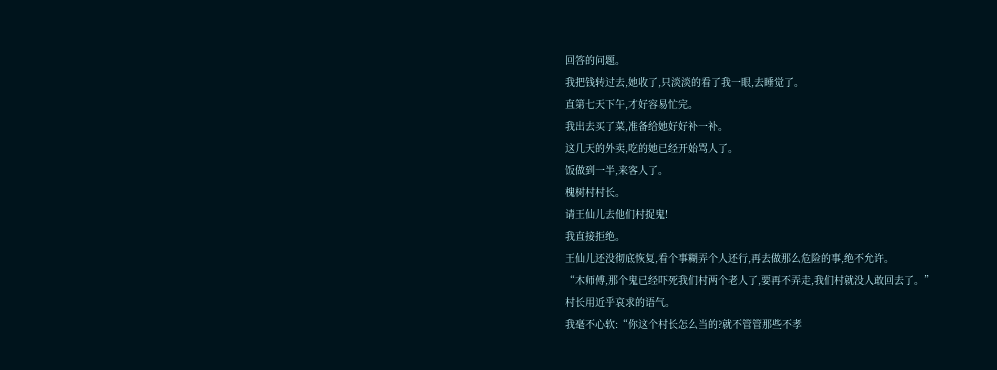回答的问题。
我把钱转过去,她收了,只淡淡的看了我一眼,去睡觉了。
直第七天下午,才好容易忙完。
我出去买了菜,准备给她好好补一补。
这几天的外卖,吃的她已经开始骂人了。
饭做到一半,来客人了。
槐树村村长。
请王仙儿去他们村捉鬼!
我直接拒绝。
王仙儿还没彻底恢复,看个事糊弄个人还行,再去做那么危险的事,绝不允许。
“木师傅,那个鬼已经吓死我们村两个老人了,要再不弄走,我们村就没人敢回去了。”
村长用近乎哀求的语气。
我毫不心软:“你这个村长怎么当的?就不管管那些不孝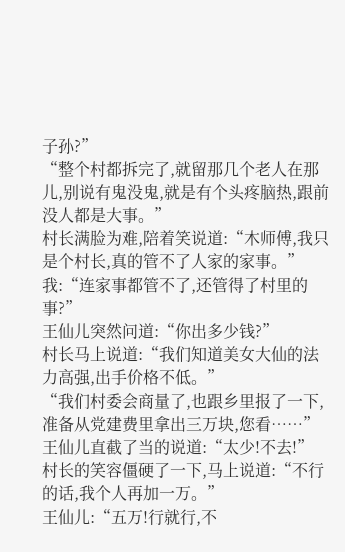子孙?”
“整个村都拆完了,就留那几个老人在那儿,别说有鬼没鬼,就是有个头疼脑热,跟前没人都是大事。”
村长满脸为难,陪着笑说道:“木师傅,我只是个村长,真的管不了人家的家事。”
我:“连家事都管不了,还管得了村里的事?”
王仙儿突然问道:“你出多少钱?”
村长马上说道:“我们知道美女大仙的法力高强,出手价格不低。”
“我们村委会商量了,也跟乡里报了一下,准备从党建费里拿出三万块,您看……”
王仙儿直截了当的说道:“太少!不去!”
村长的笑容僵硬了一下,马上说道:“不行的话,我个人再加一万。”
王仙儿:“五万!行就行,不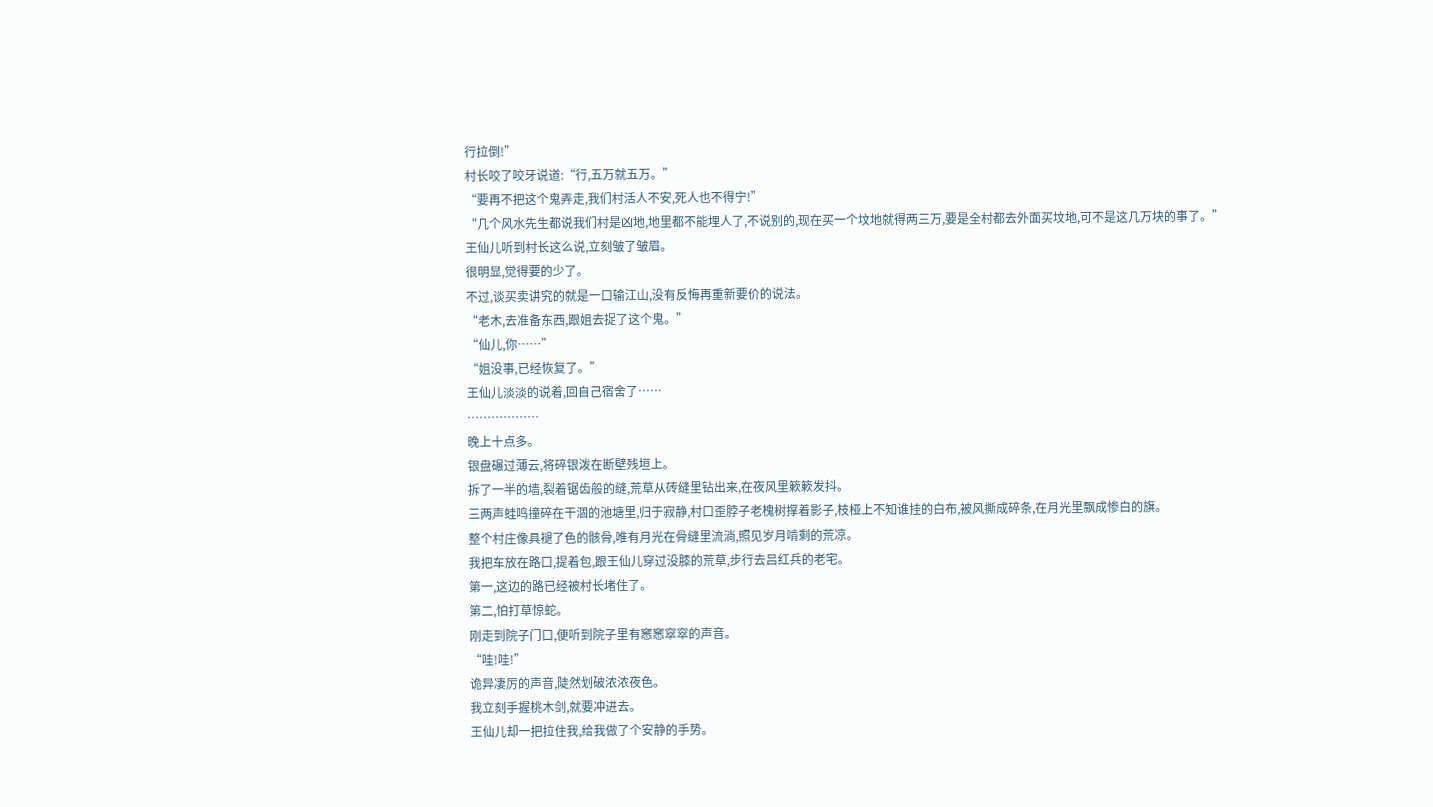行拉倒!”
村长咬了咬牙说道:“行,五万就五万。”
“要再不把这个鬼弄走,我们村活人不安,死人也不得宁!”
“几个风水先生都说我们村是凶地,地里都不能埋人了,不说别的,现在买一个坟地就得两三万,要是全村都去外面买坟地,可不是这几万块的事了。”
王仙儿听到村长这么说,立刻皱了皱眉。
很明显,觉得要的少了。
不过,谈买卖讲究的就是一口输江山,没有反悔再重新要价的说法。
“老木,去准备东西,跟姐去捉了这个鬼。”
“仙儿,你……”
“姐没事,已经恢复了。”
王仙儿淡淡的说着,回自己宿舍了……
………………
晚上十点多。
银盘碾过薄云,将碎银泼在断壁残垣上。
拆了一半的墙,裂着锯齿般的缝,荒草从砖缝里钻出来,在夜风里簌簌发抖。
三两声蛙鸣撞碎在干涸的池塘里,归于寂静,村口歪脖子老槐树撑着影子,枝桠上不知谁挂的白布,被风撕成碎条,在月光里飘成惨白的旗。
整个村庄像具褪了色的骸骨,唯有月光在骨缝里流淌,照见岁月啃剩的荒凉。
我把车放在路口,提着包,跟王仙儿穿过没膝的荒草,步行去吕红兵的老宅。
第一,这边的路已经被村长堵住了。
第二,怕打草惊蛇。
刚走到院子门口,便听到院子里有窸窸窣窣的声音。
“哇!哇!”
诡异凄厉的声音,陡然划破浓浓夜色。
我立刻手握桃木剑,就要冲进去。
王仙儿却一把拉住我,给我做了个安静的手势。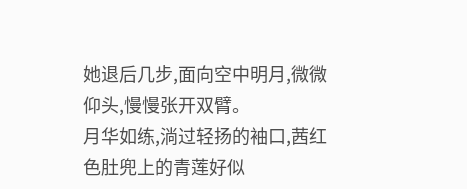她退后几步,面向空中明月,微微仰头,慢慢张开双臂。
月华如练,淌过轻扬的袖口,茜红色肚兜上的青莲好似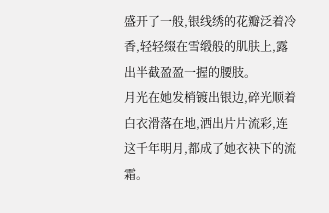盛开了一般,银线绣的花瓣泛着冷香,轻轻缀在雪缎般的肌肤上,露出半截盈盈一握的腰肢。
月光在她发梢镀出银边,碎光顺着白衣滑落在地,洒出片片流彩,连这千年明月,都成了她衣袂下的流霜。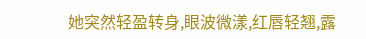她突然轻盈转身,眼波微漾,红唇轻翘,露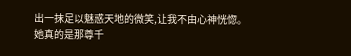出一抹足以魅惑天地的微笑,让我不由心神恍惚。
她真的是那尊千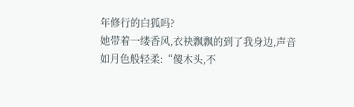年修行的白狐吗?
她带着一缕香风,衣袂飘飘的到了我身边,声音如月色般轻柔:“傻木头,不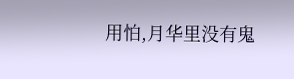用怕,月华里没有鬼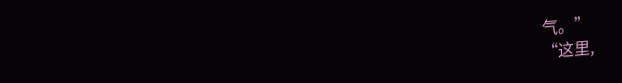气。”
“这里,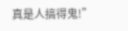真是人搞得鬼!”